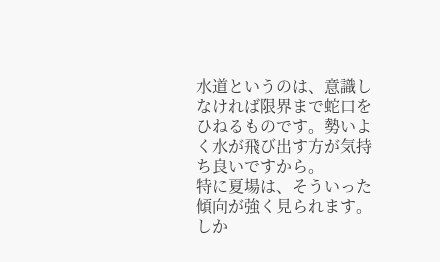水道というのは、意識しなければ限界まで蛇口をひねるものです。勢いよく水が飛び出す方が気持ち良いですから。
特に夏場は、そういった傾向が強く見られます。しか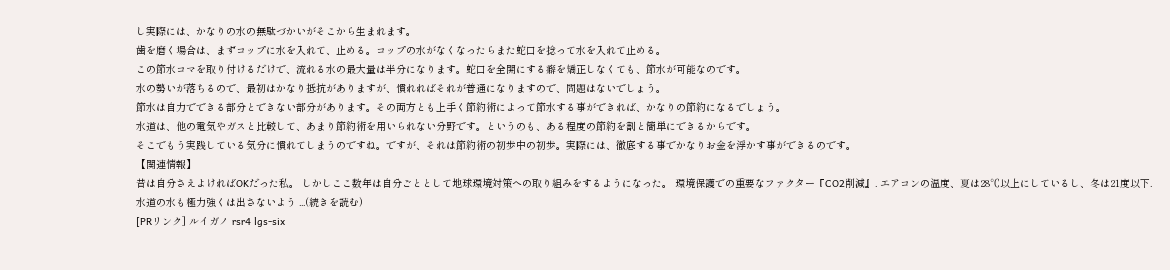し実際には、かなりの水の無駄づかいがそこから生まれます。
歯を磨く場合は、まずコップに水を入れて、止める。コップの水がなくなったらまた蛇口を捻って水を入れて止める。
この節水コマを取り付けるだけで、流れる水の最大量は半分になります。蛇口を全開にする癖を矯正しなくても、節水が可能なのです。
水の勢いが落ちるので、最初はかなり抵抗がありますが、慣れればそれが普通になりますので、問題はないでしょう。
節水は自力でできる部分とできない部分があります。その両方とも上手く節約術によって節水する事ができれば、かなりの節約になるでしょう。
水道は、他の電気やガスと比較して、あまり節約術を用いられない分野です。というのも、ある程度の節約を割と簡単にできるからです。
そこでもう実践している気分に慣れてしまうのですね。ですが、それは節約術の初歩中の初歩。実際には、徹底する事でかなりお金を浮かす事ができるのです。
【関連情報】
昔は自分さえよければOKだった私。 しかしここ数年は自分ごととして地球環境対策への取り組みをするようになった。 環境保護での重要なファクター『CO2削減』. エアコンの温度、夏は28℃以上にしているし、冬は21度以下. 水道の水も極力強くは出さないよう ...(続きを読む)
[PRリンク] ルイガノ rsr4 lgs-six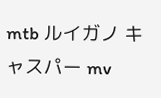mtb ルイガノ キャスパー mv